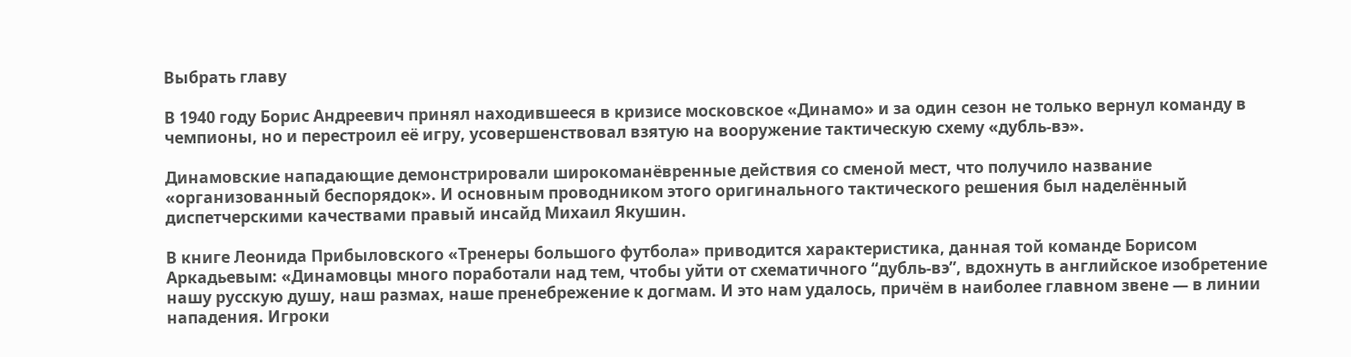Выбрать главу

В 1940 году Борис Андреевич принял находившееся в кризисе московское «Динамо» и за один сезон не только вернул команду в чемпионы, но и перестроил её игру, усовершенствовал взятую на вооружение тактическую схему «дубль-вэ».

Динамовские нападающие демонстрировали широкоманёвренные действия со сменой мест, что получило название «организованный беспорядок». И основным проводником этого оригинального тактического решения был наделённый диспетчерскими качествами правый инсайд Михаил Якушин.

В книге Леонида Прибыловского «Тренеры большого футбола» приводится характеристика, данная той команде Борисом Аркадьевым: «Динамовцы много поработали над тем, чтобы уйти от схематичного “дубль-вэ”, вдохнуть в английское изобретение нашу русскую душу, наш размах, наше пренебрежение к догмам. И это нам удалось, причём в наиболее главном звене — в линии нападения. Игроки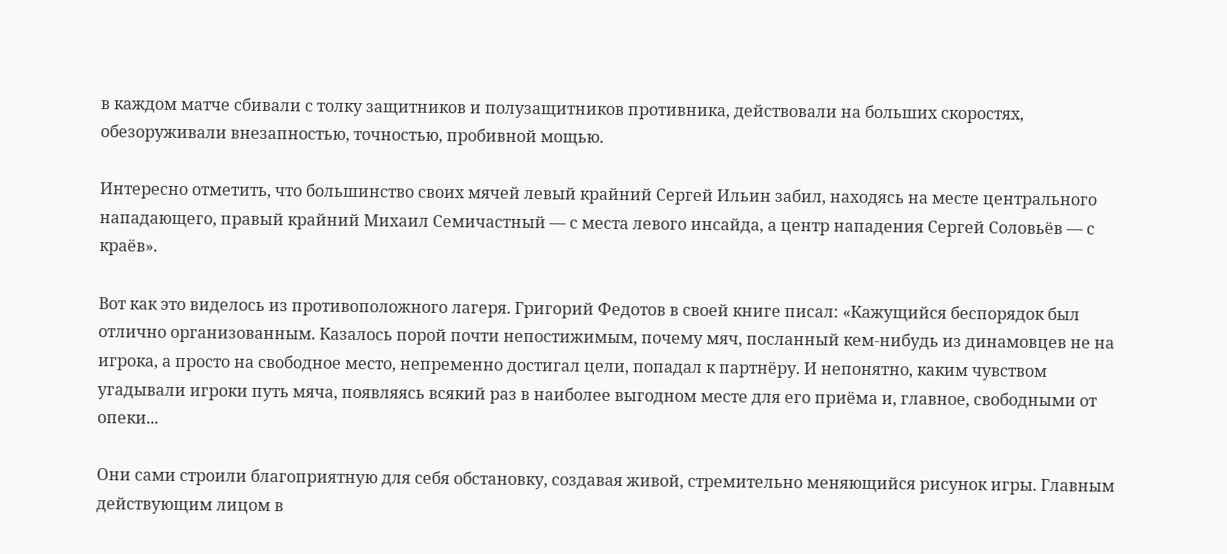в каждом матче сбивали с толку защитников и полузащитников противника, действовали на больших скоростях, обезоруживали внезапностью, точностью, пробивной мощью.

Интересно отметить, что большинство своих мячей левый крайний Сергей Ильин забил, находясь на месте центрального нападающего, правый крайний Михаил Семичастный — с места левого инсайда, а центр нападения Сергей Соловьёв — с краёв».

Вот как это виделось из противоположного лагеря. Григорий Федотов в своей книге писал: «Кажущийся беспорядок был отлично организованным. Казалось порой почти непостижимым, почему мяч, посланный кем-нибудь из динамовцев не на игрока, а просто на свободное место, непременно достигал цели, попадал к партнёру. И непонятно, каким чувством угадывали игроки путь мяча, появляясь всякий раз в наиболее выгодном месте для его приёма и, главное, свободными от опеки...

Они сами строили благоприятную для себя обстановку, создавая живой, стремительно меняющийся рисунок игры. Главным действующим лицом в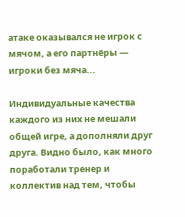атаке оказывался не игрок с мячом, а его партнёры — игроки без мяча...

Индивидуальные качества каждого из них не мешали общей игре, а дополняли друг друга. Видно было, как много поработали тренер и коллектив над тем, чтобы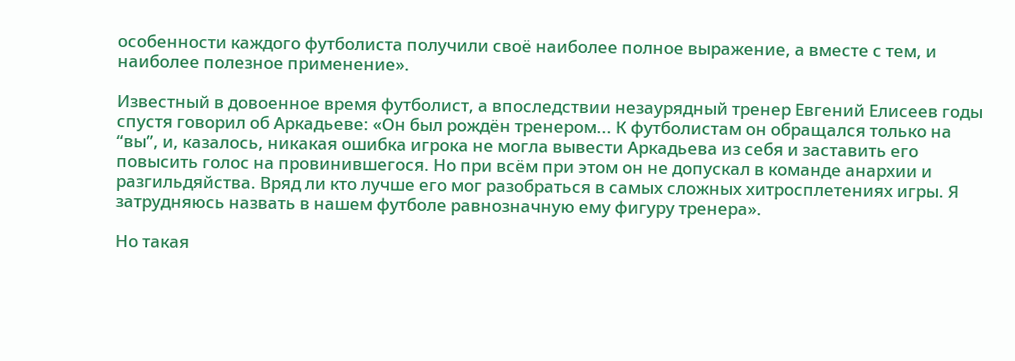особенности каждого футболиста получили своё наиболее полное выражение, а вместе с тем, и наиболее полезное применение».

Известный в довоенное время футболист, а впоследствии незаурядный тренер Евгений Елисеев годы спустя говорил об Аркадьеве: «Он был рождён тренером... К футболистам он обращался только на “вы”, и, казалось, никакая ошибка игрока не могла вывести Аркадьева из себя и заставить его повысить голос на провинившегося. Но при всём при этом он не допускал в команде анархии и разгильдяйства. Вряд ли кто лучше его мог разобраться в самых сложных хитросплетениях игры. Я затрудняюсь назвать в нашем футболе равнозначную ему фигуру тренера».

Но такая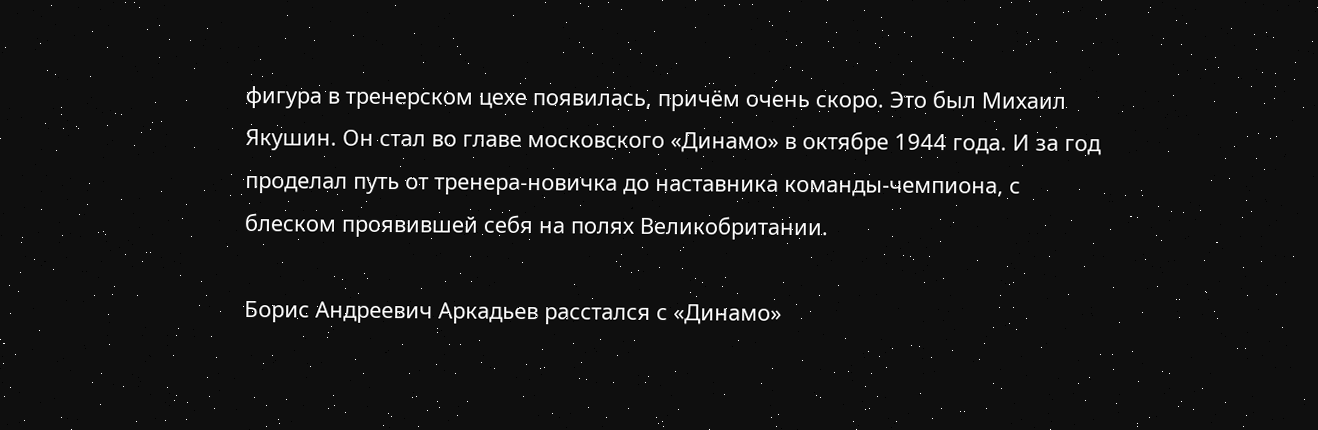фигура в тренерском цехе появилась, причём очень скоро. Это был Михаил Якушин. Он стал во главе московского «Динамо» в октябре 1944 года. И за год проделал путь от тренера-новичка до наставника команды-чемпиона, с блеском проявившей себя на полях Великобритании.

Борис Андреевич Аркадьев расстался с «Динамо»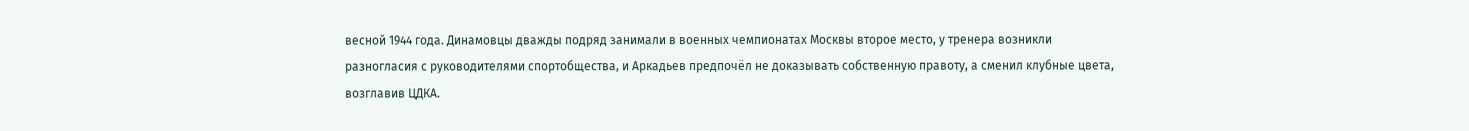весной 1944 года. Динамовцы дважды подряд занимали в военных чемпионатах Москвы второе место, у тренера возникли разногласия с руководителями спортобщества, и Аркадьев предпочёл не доказывать собственную правоту, а сменил клубные цвета, возглавив ЦДКА.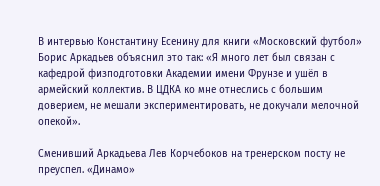В интервью Константину Есенину для книги «Московский футбол» Борис Аркадьев объяснил это так: «Я много лет был связан с кафедрой физподготовки Академии имени Фрунзе и ушёл в армейский коллектив. В ЦДКА ко мне отнеслись с большим доверием, не мешали экспериментировать, не докучали мелочной опекой».

Сменивший Аркадьева Лев Корчебоков на тренерском посту не преуспел. «Динамо»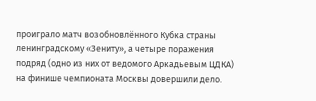проиграло матч возобновлённого Кубка страны ленинградскому «Зениту», а четыре поражения подряд (одно из них от ведомого Аркадьевым ЦДКА) на финише чемпионата Москвы довершили дело.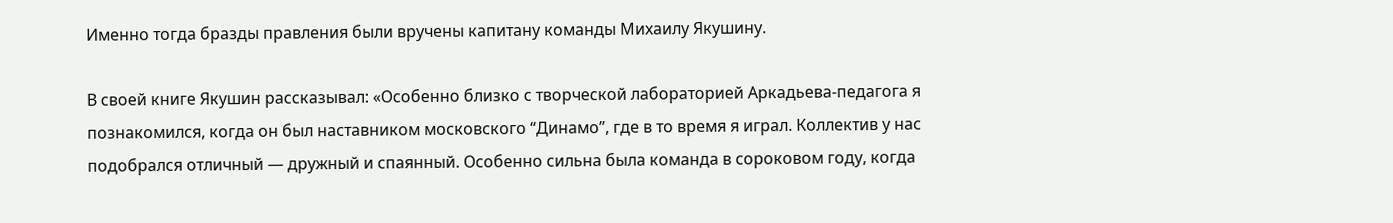Именно тогда бразды правления были вручены капитану команды Михаилу Якушину.

В своей книге Якушин рассказывал: «Особенно близко с творческой лабораторией Аркадьева-педагога я познакомился, когда он был наставником московского “Динамо”, где в то время я играл. Коллектив у нас подобрался отличный — дружный и спаянный. Особенно сильна была команда в сороковом году, когда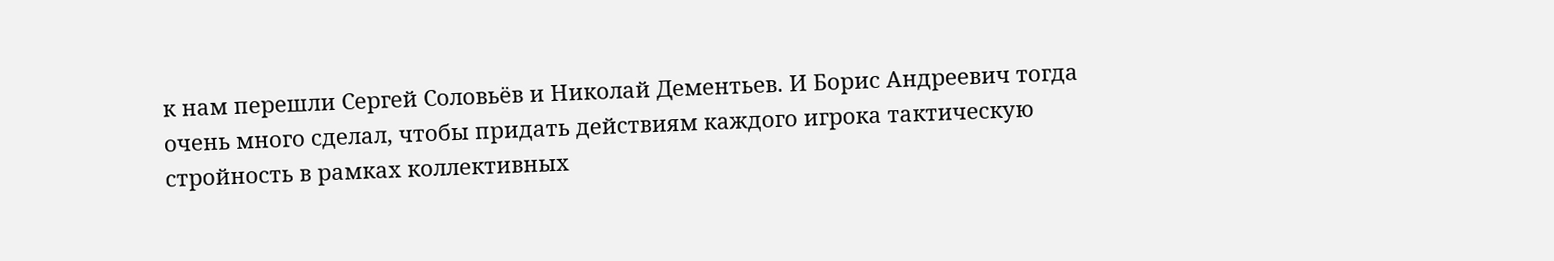к нам перешли Сергей Соловьёв и Николай Дементьев. И Борис Андреевич тогда очень много сделал, чтобы придать действиям каждого игрока тактическую стройность в рамках коллективных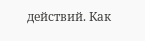действий. Как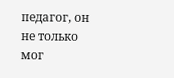педагог, он не только мог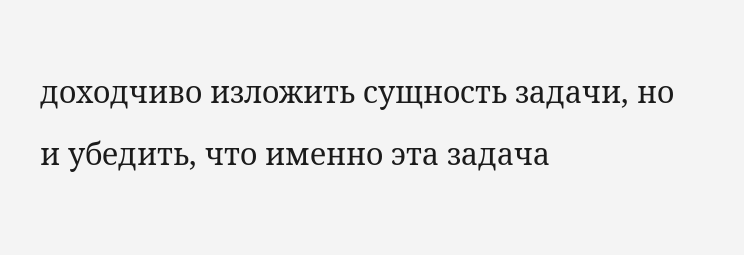доходчиво изложить сущность задачи, но и убедить, что именно эта задача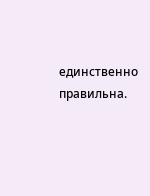единственно правильна.